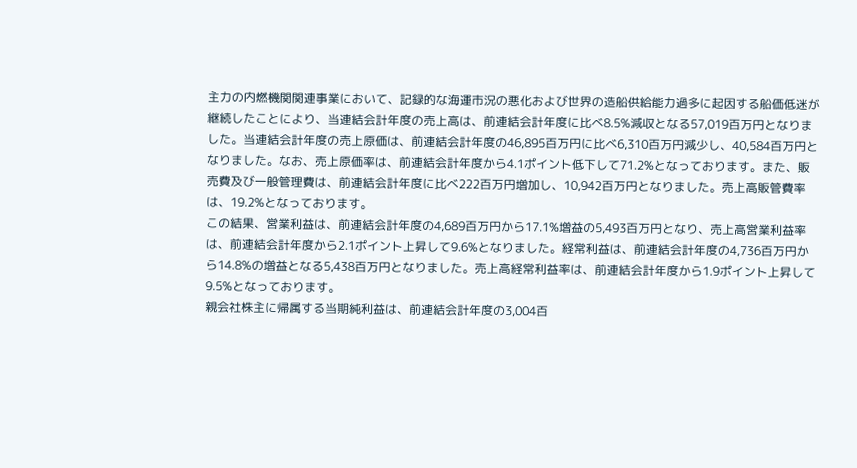主力の内燃機関関連事業において、記録的な海運市況の悪化および世界の造船供給能力過多に起因する船価低迷が継続したことにより、当連結会計年度の売上高は、前連結会計年度に比べ8.5%減収となる57,019百万円となりました。当連結会計年度の売上原価は、前連結会計年度の46,895百万円に比べ6,310百万円減少し、40,584百万円となりました。なお、売上原価率は、前連結会計年度から4.1ポイント低下して71.2%となっております。また、販売費及び一般管理費は、前連結会計年度に比べ222百万円増加し、10,942百万円となりました。売上高販管費率は、19.2%となっております。
この結果、営業利益は、前連結会計年度の4,689百万円から17.1%増益の5,493百万円となり、売上高営業利益率は、前連結会計年度から2.1ポイント上昇して9.6%となりました。経常利益は、前連結会計年度の4,736百万円から14.8%の増益となる5,438百万円となりました。売上高経常利益率は、前連結会計年度から1.9ポイント上昇して9.5%となっております。
親会社株主に帰属する当期純利益は、前連結会計年度の3,004百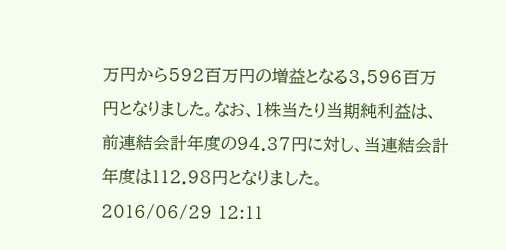万円から592百万円の増益となる3,596百万円となりました。なお、1株当たり当期純利益は、前連結会計年度の94.37円に対し、当連結会計年度は112.98円となりました。
2016/06/29 12:11